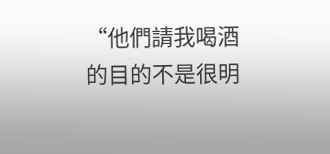“他們請我喝酒的目的不是很明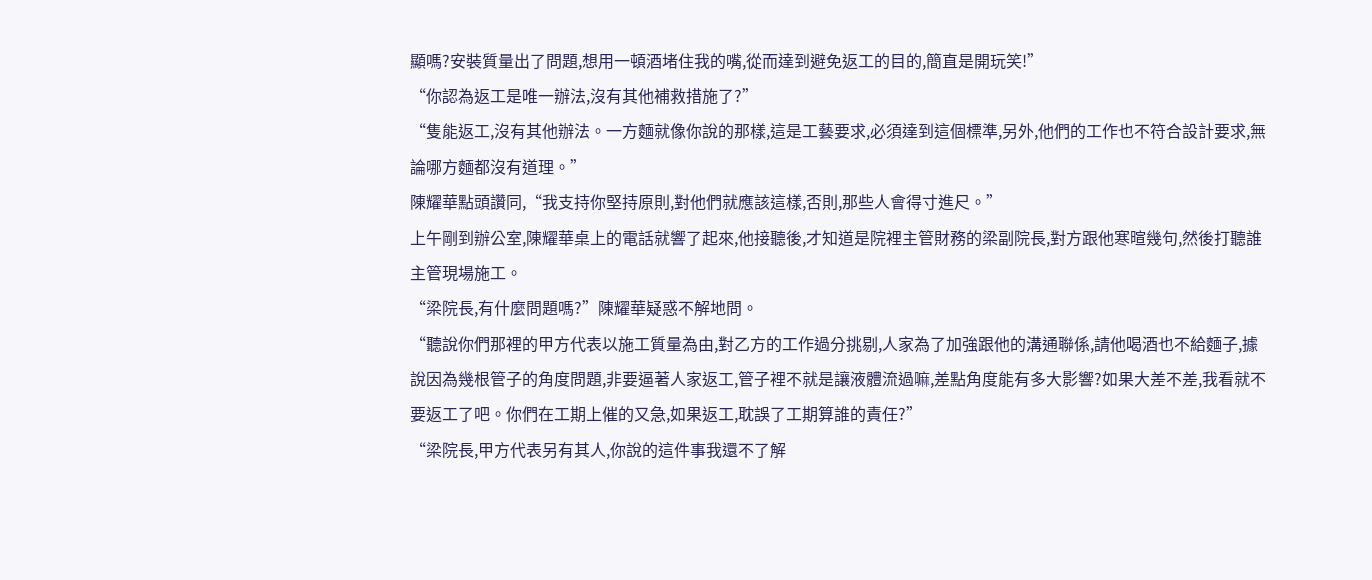顯嗎?安裝質量出了問題,想用一頓酒堵住我的嘴,從而達到避免返工的目的,簡直是開玩笑!”
“你認為返工是唯一辦法,沒有其他補救措施了?”
“隻能返工,沒有其他辦法。一方麵就像你說的那樣,這是工藝要求,必須達到這個標準,另外,他們的工作也不符合設計要求,無論哪方麵都沒有道理。”
陳耀華點頭讚同,“我支持你堅持原則,對他們就應該這樣,否則,那些人會得寸進尺。”
上午剛到辦公室,陳耀華桌上的電話就響了起來,他接聽後,才知道是院裡主管財務的梁副院長,對方跟他寒暄幾句,然後打聽誰主管現場施工。
“梁院長,有什麼問題嗎?”陳耀華疑惑不解地問。
“聽說你們那裡的甲方代表以施工質量為由,對乙方的工作過分挑剔,人家為了加強跟他的溝通聯係,請他喝酒也不給麵子,據說因為幾根管子的角度問題,非要逼著人家返工,管子裡不就是讓液體流過嘛,差點角度能有多大影響?如果大差不差,我看就不要返工了吧。你們在工期上催的又急,如果返工,耽誤了工期算誰的責任?”
“梁院長,甲方代表另有其人,你說的這件事我還不了解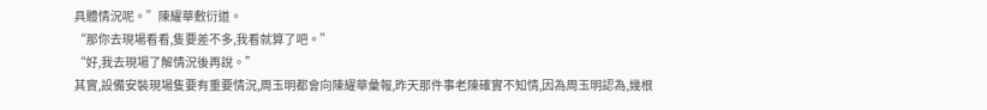具體情況呢。”陳耀華敷衍道。
“那你去現場看看,隻要差不多,我看就算了吧。”
“好,我去現場了解情況後再說。”
其實,設備安裝現場隻要有重要情況,周玉明都會向陳耀華彙報,昨天那件事老陳確實不知情,因為周玉明認為,幾根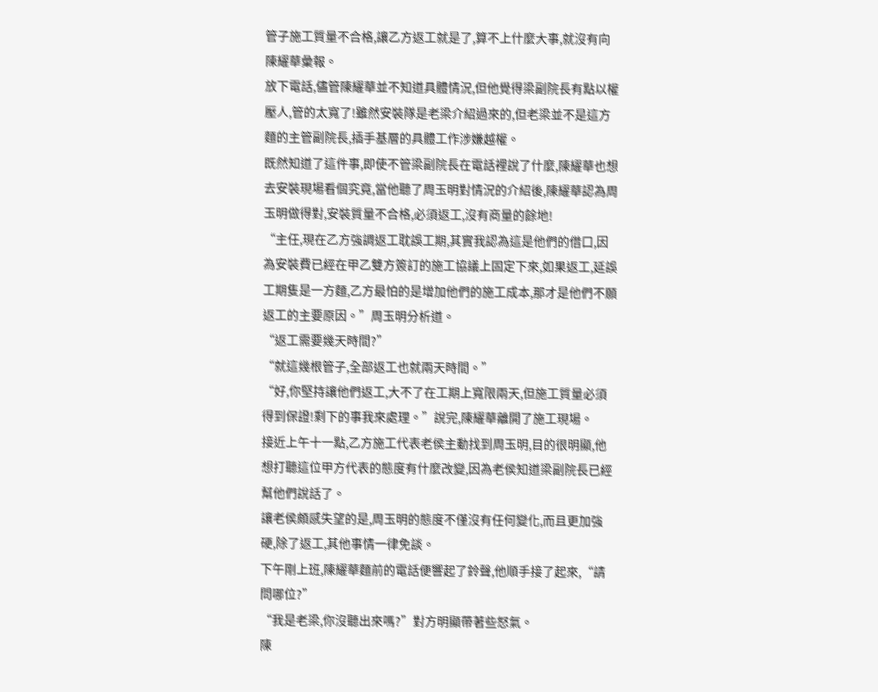管子施工質量不合格,讓乙方返工就是了,算不上什麼大事,就沒有向陳耀華彙報。
放下電話,儘管陳耀華並不知道具體情況,但他覺得梁副院長有點以權壓人,管的太寬了!雖然安裝隊是老梁介紹過來的,但老梁並不是這方麵的主管副院長,插手基層的具體工作涉嫌越權。
既然知道了這件事,即使不管梁副院長在電話裡說了什麼,陳耀華也想去安裝現場看個究竟,當他聽了周玉明對情況的介紹後,陳耀華認為周玉明做得對,安裝質量不合格,必須返工,沒有商量的餘地!
“主任,現在乙方強調返工耽誤工期,其實我認為這是他們的借口,因為安裝費已經在甲乙雙方簽訂的施工協議上固定下來,如果返工,延誤工期隻是一方麵,乙方最怕的是增加他們的施工成本,那才是他們不願返工的主要原因。”周玉明分析道。
“返工需要幾天時間?”
“就這幾根管子,全部返工也就兩天時間。”
“好,你堅持讓他們返工,大不了在工期上寬限兩天,但施工質量必須得到保證!剩下的事我來處理。”說完,陳耀華離開了施工現場。
接近上午十一點,乙方施工代表老侯主動找到周玉明,目的很明顯,他想打聽這位甲方代表的態度有什麼改變,因為老侯知道梁副院長已經幫他們說話了。
讓老侯頗感失望的是,周玉明的態度不僅沒有任何變化,而且更加強硬,除了返工,其他事情一律免談。
下午剛上班,陳耀華麵前的電話便響起了鈴聲,他順手接了起來,“請問哪位?”
“我是老梁,你沒聽出來嗎?”對方明顯帶著些怒氣。
陳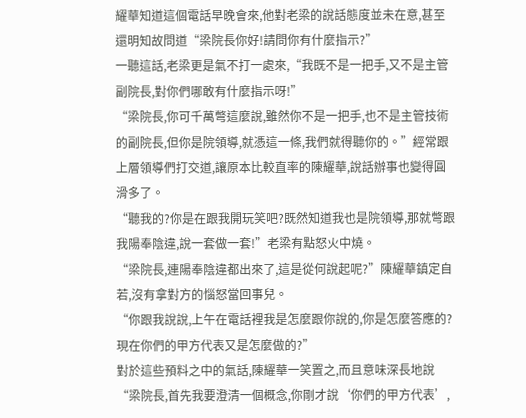耀華知道這個電話早晚會來,他對老梁的說話態度並未在意,甚至還明知故問道“梁院長你好!請問你有什麼指示?”
一聽這話,老梁更是氣不打一處來,“我既不是一把手,又不是主管副院長,對你們哪敢有什麼指示呀!”
“梁院長,你可千萬彆這麼說,雖然你不是一把手,也不是主管技術的副院長,但你是院領導,就憑這一條,我們就得聽你的。”經常跟上層領導們打交道,讓原本比較直率的陳耀華,說話辦事也變得圓滑多了。
“聽我的?你是在跟我開玩笑吧?既然知道我也是院領導,那就彆跟我陽奉陰違,說一套做一套!”老梁有點怒火中燒。
“梁院長,連陽奉陰違都出來了,這是從何說起呢?”陳耀華鎮定自若,沒有拿對方的惱怒當回事兒。
“你跟我說說,上午在電話裡我是怎麼跟你說的,你是怎麼答應的?現在你們的甲方代表又是怎麼做的?”
對於這些預料之中的氣話,陳耀華一笑置之,而且意味深長地說“梁院長,首先我要澄清一個概念,你剛才說‘你們的甲方代表’,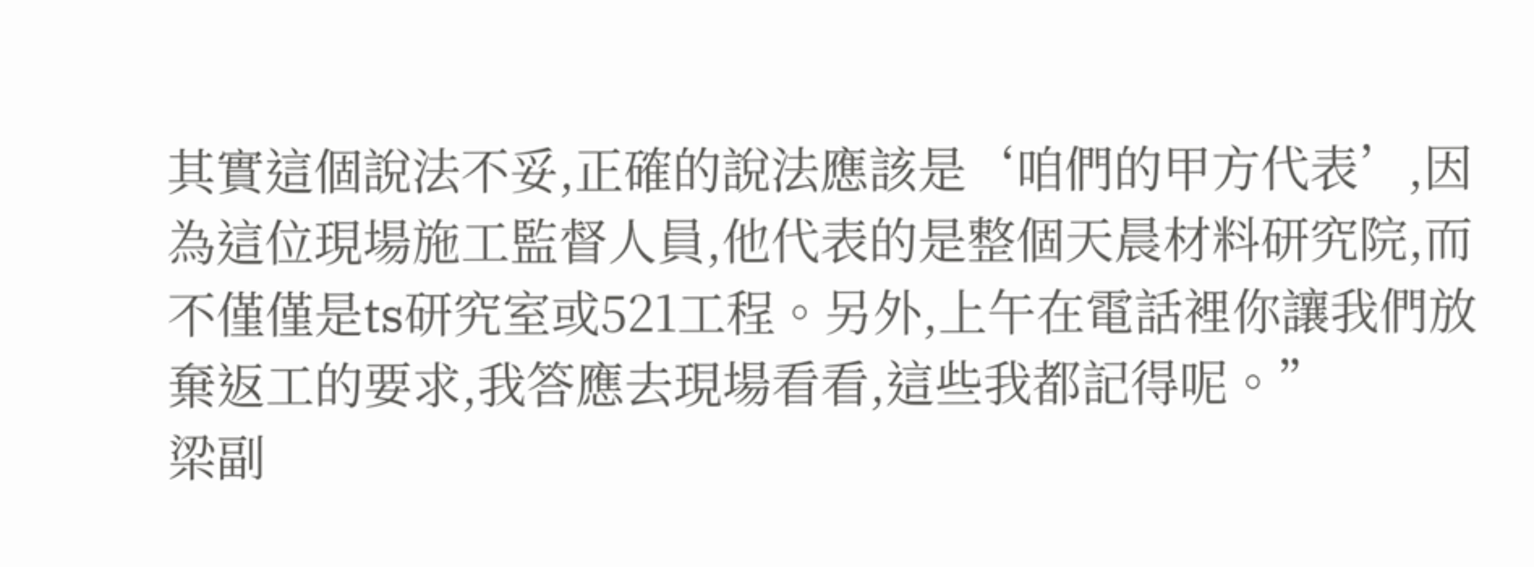其實這個說法不妥,正確的說法應該是‘咱們的甲方代表’,因為這位現場施工監督人員,他代表的是整個天晨材料研究院,而不僅僅是ts研究室或521工程。另外,上午在電話裡你讓我們放棄返工的要求,我答應去現場看看,這些我都記得呢。”
梁副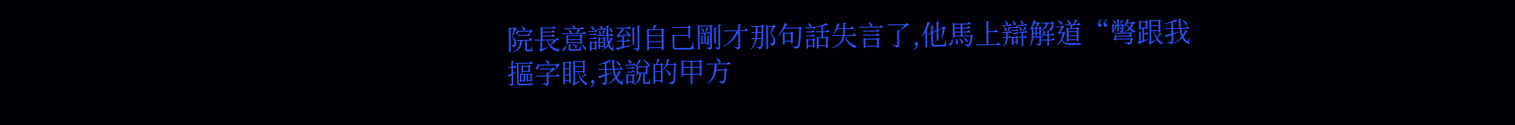院長意識到自己剛才那句話失言了,他馬上辯解道“彆跟我摳字眼,我說的甲方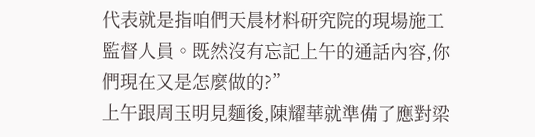代表就是指咱們天晨材料研究院的現場施工監督人員。既然沒有忘記上午的通話內容,你們現在又是怎麼做的?”
上午跟周玉明見麵後,陳耀華就準備了應對梁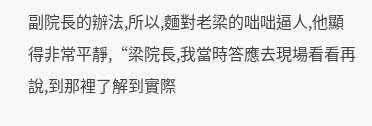副院長的辦法,所以,麵對老梁的咄咄逼人,他顯得非常平靜,“梁院長,我當時答應去現場看看再說,到那裡了解到實際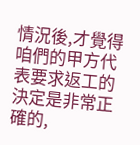情況後,才覺得咱們的甲方代表要求返工的決定是非常正確的,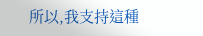所以,我支持這種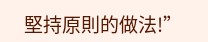堅持原則的做法!”